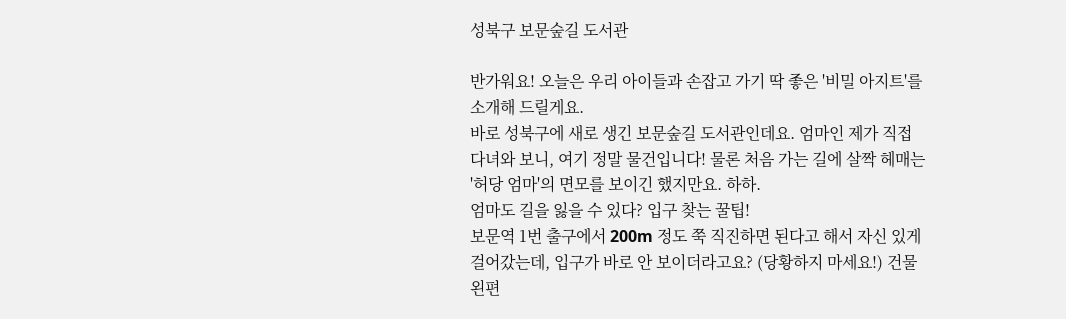성북구 보문숲길 도서관

반가워요! 오늘은 우리 아이들과 손잡고 가기 딱 좋은 '비밀 아지트'를 소개해 드릴게요.
바로 성북구에 새로 생긴 보문숲길 도서관인데요. 엄마인 제가 직접 다녀와 보니, 여기 정말 물건입니다! 물론 처음 가는 길에 살짝 헤매는 '허당 엄마'의 면모를 보이긴 했지만요. 하하.
엄마도 길을 잃을 수 있다? 입구 찾는 꿀팁!
보문역 1번 출구에서 200m 정도 쭉 직진하면 된다고 해서 자신 있게 걸어갔는데, 입구가 바로 안 보이더라고요? (당황하지 마세요!) 건물 왼편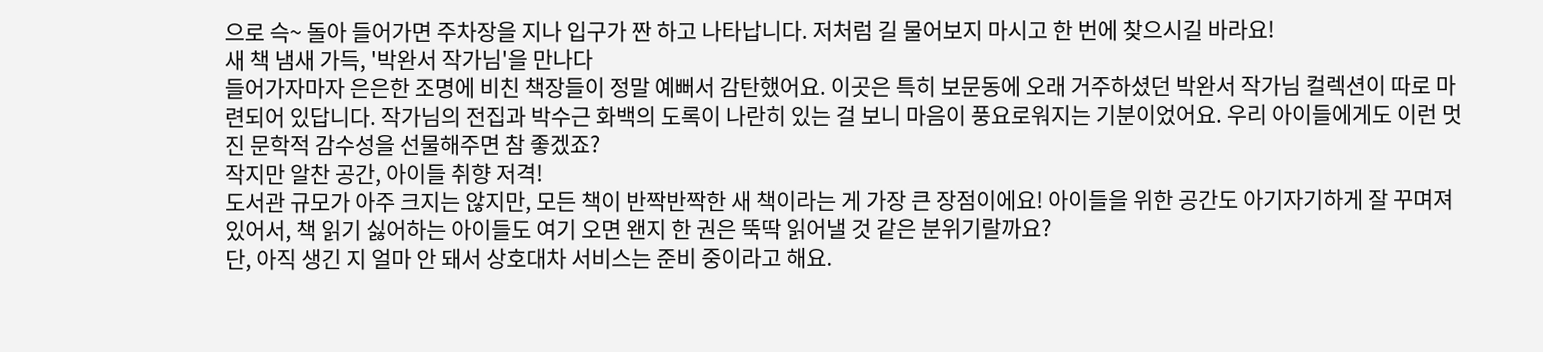으로 슥~ 돌아 들어가면 주차장을 지나 입구가 짠 하고 나타납니다. 저처럼 길 물어보지 마시고 한 번에 찾으시길 바라요!
새 책 냄새 가득, '박완서 작가님'을 만나다
들어가자마자 은은한 조명에 비친 책장들이 정말 예뻐서 감탄했어요. 이곳은 특히 보문동에 오래 거주하셨던 박완서 작가님 컬렉션이 따로 마련되어 있답니다. 작가님의 전집과 박수근 화백의 도록이 나란히 있는 걸 보니 마음이 풍요로워지는 기분이었어요. 우리 아이들에게도 이런 멋진 문학적 감수성을 선물해주면 참 좋겠죠?
작지만 알찬 공간, 아이들 취향 저격!
도서관 규모가 아주 크지는 않지만, 모든 책이 반짝반짝한 새 책이라는 게 가장 큰 장점이에요! 아이들을 위한 공간도 아기자기하게 잘 꾸며져 있어서, 책 읽기 싫어하는 아이들도 여기 오면 왠지 한 권은 뚝딱 읽어낼 것 같은 분위기랄까요?
단, 아직 생긴 지 얼마 안 돼서 상호대차 서비스는 준비 중이라고 해요.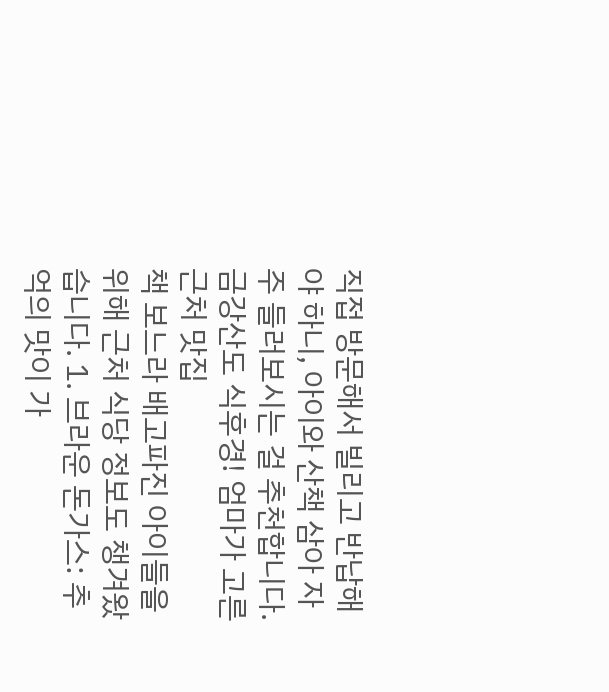직접 방문해서 빌리고 반납해야 하니, 아이와 산책 삼아 자주 들러보시는 걸 추천합니다.
금강산도 식후경! 엄마가 고른 근처 맛집
책 보느라 배고파진 아이들을 위해 근처 식당 정보도 챙겨왔습니다. 1. 브라운 돈가스: 추억의 맛이 가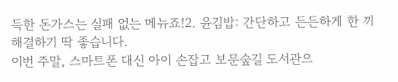득한 돈가스는 실패 없는 메뉴죠!2. 윤김밥: 간단하고 든든하게 한 끼 해결하기 딱 좋습니다.
이번 주말, 스마트폰 대신 아이 손잡고 보문숲길 도서관으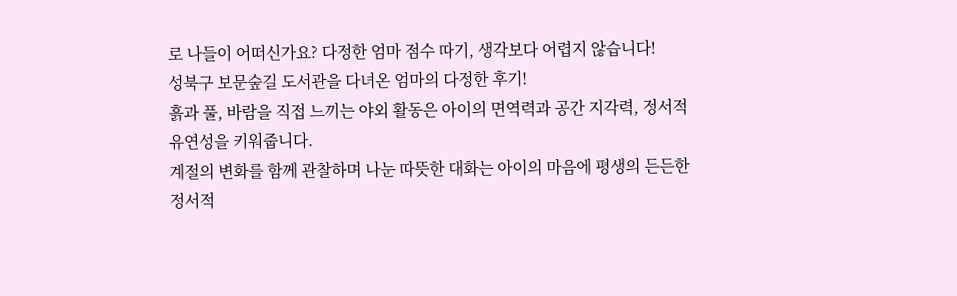로 나들이 어떠신가요? 다정한 엄마 점수 따기, 생각보다 어렵지 않습니다!
성북구 보문숲길 도서관을 다녀온 엄마의 다정한 후기!
흙과 풀, 바람을 직접 느끼는 야외 활동은 아이의 면역력과 공간 지각력, 정서적 유연성을 키워줍니다.
계절의 변화를 함께 관찰하며 나눈 따뜻한 대화는 아이의 마음에 평생의 든든한 정서적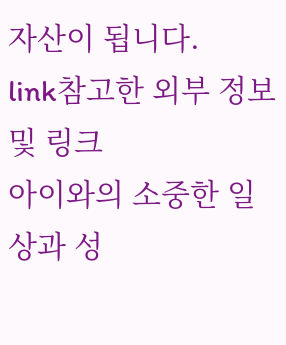자산이 됩니다.
link참고한 외부 정보 및 링크
아이와의 소중한 일상과 성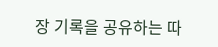장 기록을 공유하는 따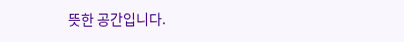뜻한 공간입니다.